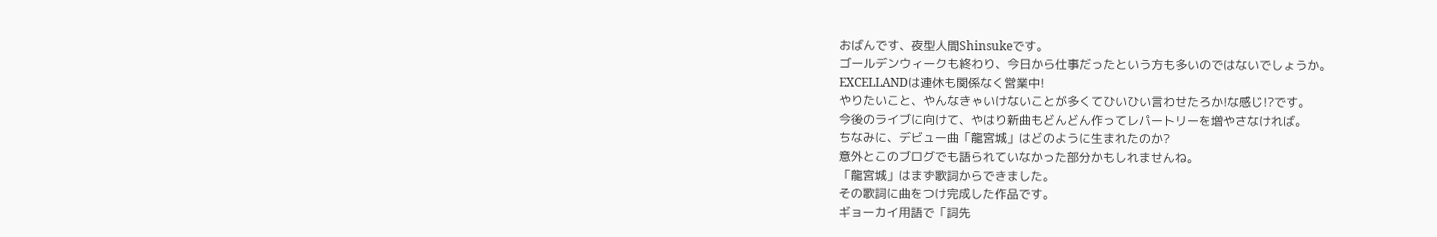おばんです、夜型人間Shinsukeです。
ゴールデンウィークも終わり、今日から仕事だったという方も多いのではないでしょうか。
EXCELLANDは連休も関係なく営業中!
やりたいこと、やんなきゃいけないことが多くてひいひい言わせたろか!な感じ!?です。
今後のライブに向けて、やはり新曲もどんどん作ってレパートリーを増やさなければ。
ちなみに、デビュー曲「龍宮城」はどのように生まれたのか?
意外とこのブログでも語られていなかった部分かもしれませんね。
「龍宮城」はまず歌詞からできました。
その歌詞に曲をつけ完成した作品です。
ギョーカイ用語で「詞先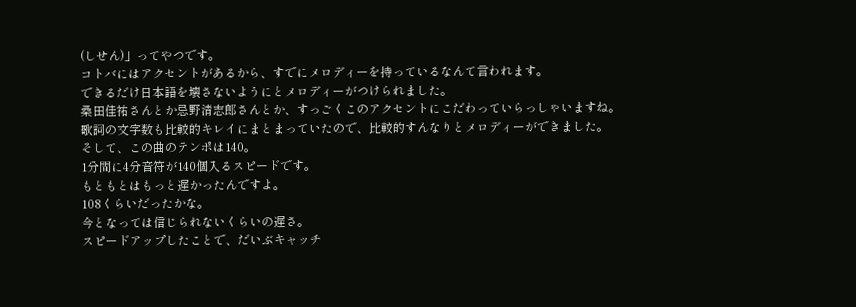(しせん)」ってやつです。
コトバにはアクセントがあるから、すでにメロディーを持っているなんて言われます。
できるだけ日本語を壊さないようにとメロディーがつけられました。
桑田佳祐さんとか忌野清志郎さんとか、すっごくこのアクセントにこだわっていらっしゃいますね。
歌詞の文字数も比較的キレイにまとまっていたので、比較的すんなりとメロディーができました。
そして、この曲のテンポは140。
1分間に4分音符が140個入るスピードです。
もともとはもっと遅かったんですよ。
108くらいだったかな。
今となっては信じられないくらいの遅さ。
スピードアップしたことで、だいぶキャッチ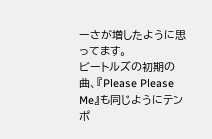ーさが増したように思ってます。
ビートルズの初期の曲、『Please Please Me』も同じようにテンポ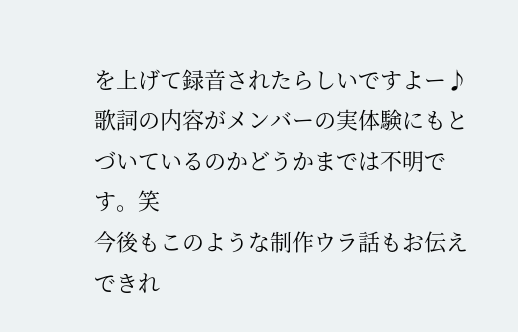を上げて録音されたらしいですよー♪
歌詞の内容がメンバーの実体験にもとづいているのかどうかまでは不明です。笑
今後もこのような制作ウラ話もお伝えできれ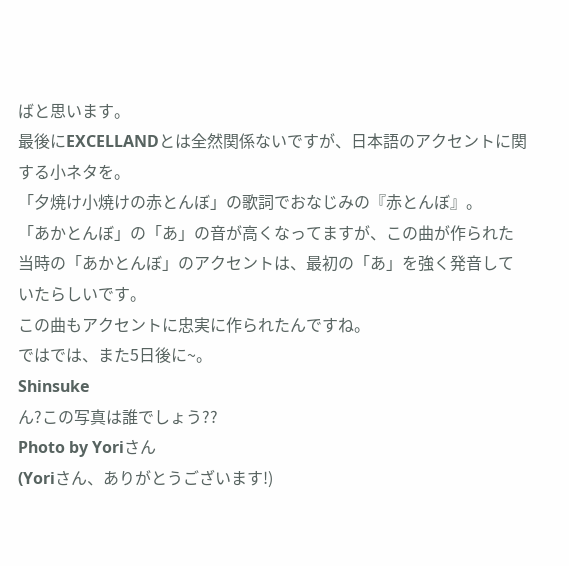ばと思います。
最後にEXCELLANDとは全然関係ないですが、日本語のアクセントに関する小ネタを。
「夕焼け小焼けの赤とんぼ」の歌詞でおなじみの『赤とんぼ』。
「あかとんぼ」の「あ」の音が高くなってますが、この曲が作られた当時の「あかとんぼ」のアクセントは、最初の「あ」を強く発音していたらしいです。
この曲もアクセントに忠実に作られたんですね。
ではでは、また5日後に~。
Shinsuke
ん?この写真は誰でしょう??
Photo by Yoriさん
(Yoriさん、ありがとうございます!)